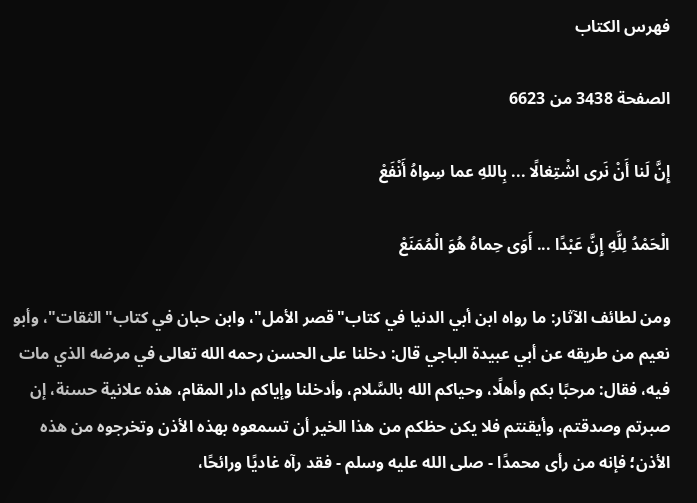فهرس الكتاب

الصفحة 3438 من 6623

إِنَّ لَنا أَنْ نَرى اشْتِغالًا ... بِاللهِ عما سِواهُ أَنْفَعْ

الْحَمْدُ لِلَّهِ إِنَّ عَبْدًا ... أَوَى حِماهُ هُوَ الْمُمَنَعْ

ومن لطائف الآثار: ما رواه ابن أبي الدنيا في كتاب"قصر الأمل"، وابن حبان في كتاب"الثقات"، وأبو نعيم من طريقه عن أبي عبيدة الباجي قال: دخلنا على الحسن رحمه الله تعالى في مرضه الذي مات فيه، فقال: مرحبًا بكم وأهلًا، وحياكم الله بالسَّلام، وأدخلنا وإياكم دار المقام، هذه علانية حسنة، إن صبرتم وصدقتم، وأيقنتم فلا يكن حظكم من هذا الخير أن تسمعوه بهذه الأذن وتخرجوه من هذه الأذن؛ فإنه من رأى محمدًا - صلى الله عليه وسلم - فقد رآه غاديًا ورائحًا،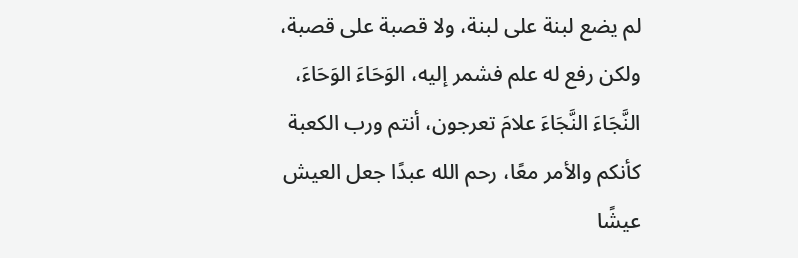لم يضع لبنة على لبنة، ولا قصبة على قصبة، ولكن رفع له علم فشمر إليه، الوَحَاءَ الوَحَاءَ، النَّجَاءَ النَّجَاءَ علامَ تعرجون، أنتم ورب الكعبة كأنكم والأمر معًا، رحم الله عبدًا جعل العيش عيشًا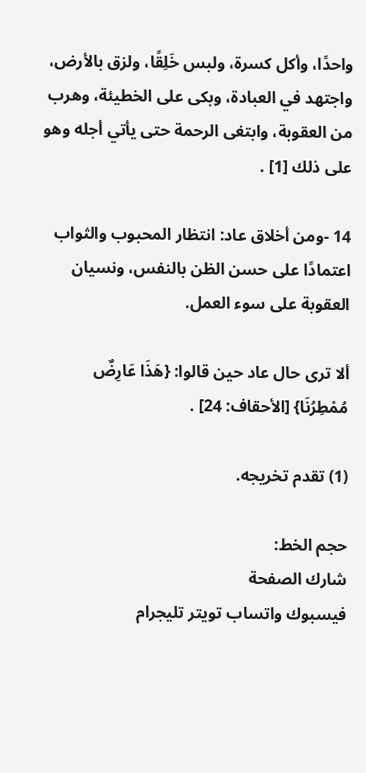واحدًا، وأكل كسرة، ولبس خَلِقًا، ولزق بالأرض، واجتهد في العبادة، وبكى على الخطيئة، وهرب من العقوبة، وابتغى الرحمة حتى يأتي أجله وهو على ذلك [1] .

14 -ومن أخلاق عاد: انتظار المحبوب والثواب اعتمادًا على حسن الظن بالنفس، ونسيان العقوبة على سوء العمل.

ألا ترى حال عاد حين قالوا: {هَذَا عَارِضٌ مُمْطِرُنَا} [الأحقاف: 24] .

(1) تقدم تخريجه.

حجم الخط:
شارك الصفحة
فيسبوك واتساب تويتر تليجرام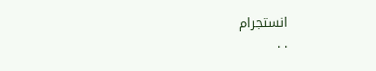انستجرام
. .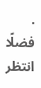.
فضلًا انتظر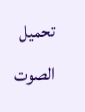تحميل الصوت